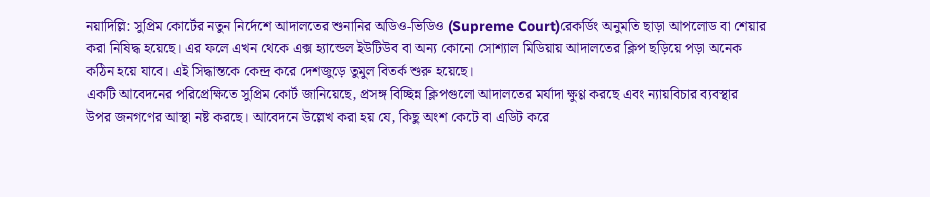নয়াদিল্লি: সুপ্রিম কোর্টের নতুন নির্দেশে আদালতের শুনানির অডিও-ভিডিও (Supreme Court)রেকর্ডিং অনুমতি ছাড়া আপলোড বা শেয়ার করা নিষিদ্ধ হয়েছে। এর ফলে এখন থেকে এক্স হ্যান্ডেল ইউটিউব বা অন্য কোনো সোশ্যাল মিডিয়ায় আদালতের ক্লিপ ছড়িয়ে পড়া অনেক কঠিন হয়ে যাবে। এই সিদ্ধান্তকে কেন্দ্র করে দেশজুড়ে তুমুল বিতর্ক শুরু হয়েছে।
একটি আবেদনের পরিপ্রেক্ষিতে সুপ্রিম কোর্ট জানিয়েছে, প্রসঙ্গ বিচ্ছিন্ন ক্লিপগুলো আদালতের মর্যাদা ক্ষুণ্ণ করছে এবং ন্যায়বিচার ব্যবস্থার উপর জনগণের আস্থা নষ্ট করছে। আবেদনে উল্লেখ করা হয় যে, কিছু অংশ কেটে বা এডিট করে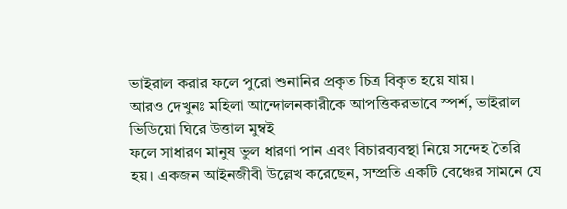ভাইরাল করার ফলে পুরো শুনানির প্রকৃত চিত্র বিকৃত হয়ে যায়।
আরও দেখুনঃ মহিলা আন্দোলনকারীকে আপত্তিকরভাবে স্পর্শ, ভাইরাল ভিডিয়ো ঘিরে উত্তাল মুম্বই
ফলে সাধারণ মানুষ ভুল ধারণা পান এবং বিচারব্যবস্থা নিয়ে সন্দেহ তৈরি হয়। একজন আইনজীবী উল্লেখ করেছেন, সম্প্রতি একটি বেঞ্চের সামনে যে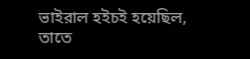ভাইরাল হইচই হয়েছিল, তাতে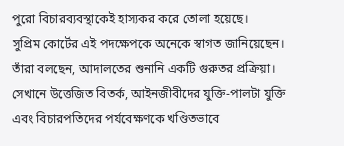পুরো বিচারব্যবস্থাকেই হাস্যকর করে তোলা হয়েছে।
সুপ্রিম কোর্টের এই পদক্ষেপকে অনেকে স্বাগত জানিয়েছেন। তাঁরা বলছেন, আদালতের শুনানি একটি গুরুতর প্রক্রিয়া। সেখানে উত্তেজিত বিতর্ক, আইনজীবীদের যুক্তি-পালটা যুক্তি এবং বিচারপতিদের পর্যবেক্ষণকে খণ্ডিতভাবে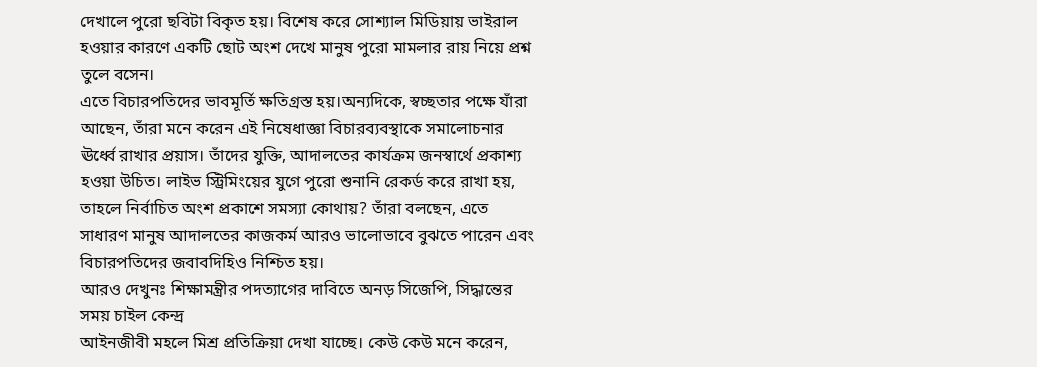দেখালে পুরো ছবিটা বিকৃত হয়। বিশেষ করে সোশ্যাল মিডিয়ায় ভাইরাল হওয়ার কারণে একটি ছোট অংশ দেখে মানুষ পুরো মামলার রায় নিয়ে প্রশ্ন তুলে বসেন।
এতে বিচারপতিদের ভাবমূর্তি ক্ষতিগ্রস্ত হয়।অন্যদিকে, স্বচ্ছতার পক্ষে যাঁরা আছেন, তাঁরা মনে করেন এই নিষেধাজ্ঞা বিচারব্যবস্থাকে সমালোচনার ঊর্ধ্বে রাখার প্রয়াস। তাঁদের যুক্তি, আদালতের কার্যক্রম জনস্বার্থে প্রকাশ্য হওয়া উচিত। লাইভ স্ট্রিমিংয়ের যুগে পুরো শুনানি রেকর্ড করে রাখা হয়, তাহলে নির্বাচিত অংশ প্রকাশে সমস্যা কোথায়? তাঁরা বলছেন, এতে সাধারণ মানুষ আদালতের কাজকর্ম আরও ভালোভাবে বুঝতে পারেন এবং বিচারপতিদের জবাবদিহিও নিশ্চিত হয়।
আরও দেখুনঃ শিক্ষামন্ত্রীর পদত্যাগের দাবিতে অনড় সিজেপি, সিদ্ধান্তের সময় চাইল কেন্দ্র
আইনজীবী মহলে মিশ্র প্রতিক্রিয়া দেখা যাচ্ছে। কেউ কেউ মনে করেন,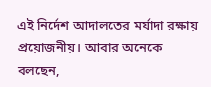এই নির্দেশ আদালতের মর্যাদা রক্ষায় প্রয়োজনীয়। আবার অনেকে বলছেন,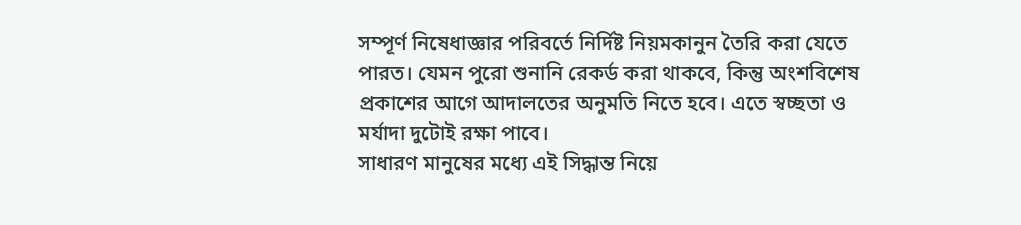সম্পূর্ণ নিষেধাজ্ঞার পরিবর্তে নির্দিষ্ট নিয়মকানুন তৈরি করা যেতে পারত। যেমন পুরো শুনানি রেকর্ড করা থাকবে, কিন্তু অংশবিশেষ প্রকাশের আগে আদালতের অনুমতি নিতে হবে। এতে স্বচ্ছতা ও মর্যাদা দুটোই রক্ষা পাবে।
সাধারণ মানুষের মধ্যে এই সিদ্ধান্ত নিয়ে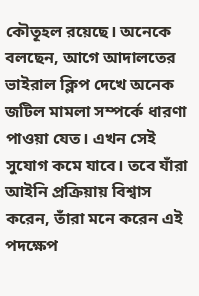কৌতূহল রয়েছে। অনেকে বলছেন, আগে আদালতের ভাইরাল ক্লিপ দেখে অনেক জটিল মামলা সম্পর্কে ধারণা পাওয়া যেত। এখন সেই সুযোগ কমে যাবে। তবে যাঁরা আইনি প্রক্রিয়ায় বিশ্বাস করেন, তাঁরা মনে করেন এই পদক্ষেপ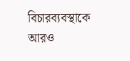বিচারব্যবস্থাকে আরও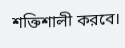শক্তিশালী করবে।